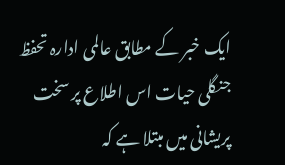ایک خبر کے مطابق عالمی ادارہ تحفظ جنگلی حیات اس اطلاع پر سخت پریشانی میں مبتلا ہے کہ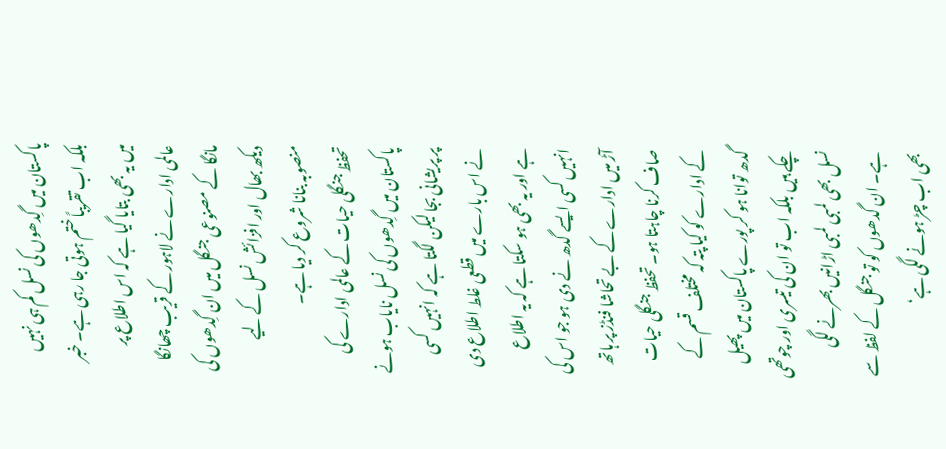پاکستان میں گِدھوں کی نسل کم ہی نہیں بلکہ اب تقریباً ختم ہوتی جا رہی ہے۔ خبر میں یہ بھی بتایا گیا ہے کہ اس اطلاع پر عالمی ادارے نے لاہور کے قریب چھانگا مانگا کے مصنوعی جنگل میں ان گِدھوں کی دیکھ بھال اور افزائش نسل کے لیے منصوبہ بنانا شروع کر دیا ہے۔
تحفظ جنگلی حیات کے عالمی ادارے کی پاکستان میں گِدھوں کی نسل نایاب ہونے پر پریشانی بجا لیکن لگتا ہے کہ انہیں کسی نے اس بارے میں قطعی غلط اطلاع دی ہے اور یہ بھی ہو سکتا ہے کہ یہ اطلاع انہیں کسی ایسے گدھ نے دی ہو جو اس کی آڑ میں ادارے کے بے تحاشا فنڈز پر ہاتھ صاف کرنا چاہتا ہو۔ تحفظ جنگلی حیات کے ادارے کو کیا پتہ کہ مختلف قسم کے گدھ توانا ہو کر پورے پاکستان میں پھیل چکے ہیں بلکہ اب تو ان کی تیسری اور چوتھی نسل بھی لمبی لمبی اڑانیں بھرنے لگی ہے۔ ان گدھوں کو تو جنگل کے لفظ سے بھی اب چڑ ہونے لگی ہے‘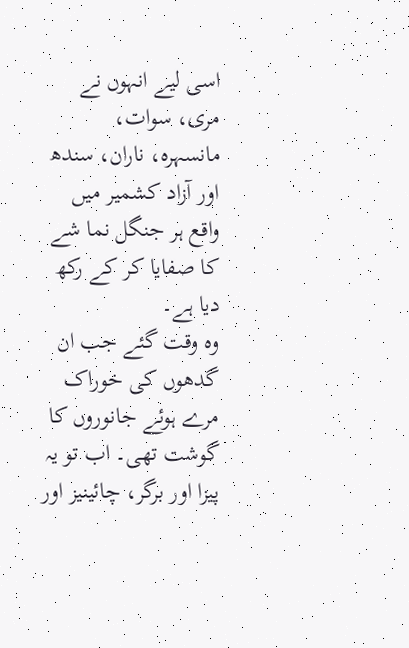اسی لیے انہوں نے مری، سوات، مانسہرہ، ناران، سندھ اور آزاد کشمیر میں واقع ہر جنگل نما شے کا صفایا کر کے رکھ دیا ہے۔
وہ وقت گئے جب ان گدھوں کی خوراک مرے ہوئے جانوروں کا گوشت تھی۔ اب تو یہ پیزا اور برگر، چائینیز اور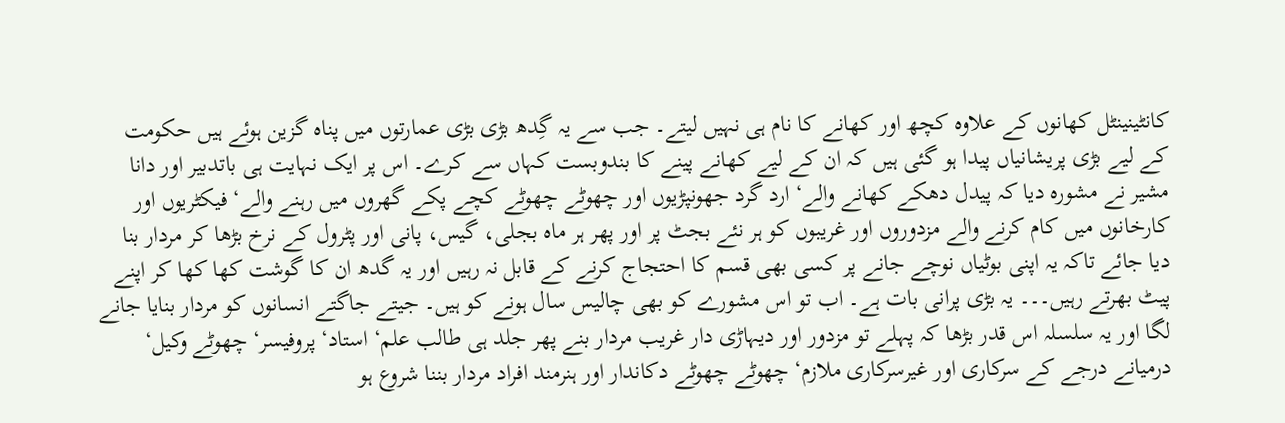کانٹینینٹل کھانوں کے علاوہ کچھ اور کھانے کا نام ہی نہیں لیتے۔ جب سے یہ گِدھ بڑی بڑی عمارتوں میں پناہ گزین ہوئے ہیں حکومت کے لیے بڑی پریشانیاں پیدا ہو گئی ہیں کہ ان کے لیے کھانے پینے کا بندوبست کہاں سے کرے۔ اس پر ایک نہایت ہی باتدبیر اور دانا مشیر نے مشورہ دیا کہ پیدل دھکے کھانے والے‘ ارد گرد جھونپڑیوں اور چھوٹے چھوٹے کچے پکے گھروں میں رہنے والے‘ فیکٹریوں اور کارخانوں میں کام کرنے والے مزدوروں اور غریبوں کو ہر نئے بجٹ پر اور پھر ہر ماہ بجلی، گیس، پانی اور پٹرول کے نرخ بڑھا کر مردار بنا دیا جائے تاکہ یہ اپنی بوٹیاں نوچے جانے پر کسی بھی قسم کا احتجاج کرنے کے قابل نہ رہیں اور یہ گدھ ان کا گوشت کھا کھا کر اپنے پیٹ بھرتے رہیں۔۔۔ یہ بڑی پرانی بات ہے۔ اب تو اس مشورے کو بھی چالیس سال ہونے کو ہیں۔ جیتے جاگتے انسانوں کو مردار بنایا جانے لگا اور یہ سلسلہ اس قدر بڑھا کہ پہلے تو مزدور اور دیہاڑی دار غریب مردار بنے پھر جلد ہی طالب علم‘ استاد‘ پروفیسر‘ چھوٹے وکیل‘ درمیانے درجے کے سرکاری اور غیرسرکاری ملازم‘ چھوٹے چھوٹے دکاندار اور ہنرمند افراد مردار بننا شروع ہو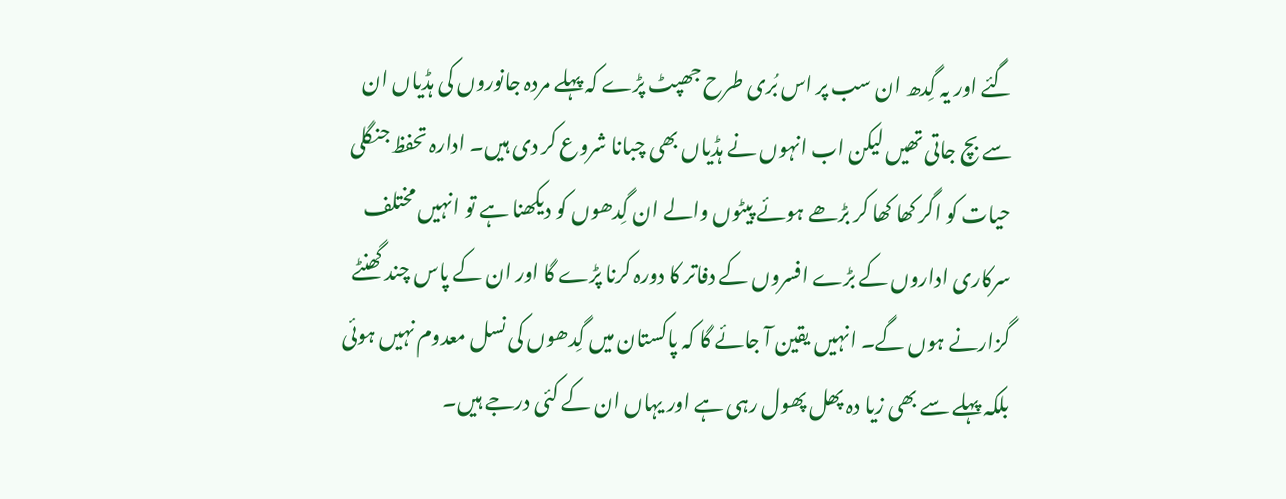گئے اور یہ گِدھ ان سب پر اس بُری طرح جھپٹ پڑے کہ پہلے مردہ جانوروں کی ہڈیاں ان سے بچ جاتی تھیں لیکن اب انہوں نے ہڈیاں بھی چبانا شروع کر دی ہیں۔ ادارہ تحفظ جنگلی حیات کو اگر کھا کھا کر بڑھے ہوئے پیٹوں والے ان گِدھوں کو دیکھنا ہے تو انہیں مختلف سرکاری اداروں کے بڑے افسروں کے دفاتر کا دورہ کرنا پڑے گا اور ان کے پاس چند گھنٹے گزارنے ہوں گے۔ انہیں یقین آ جائے گا کہ پاکستان میں گِدھوں کی نسل معدوم نہیں ہوئی بلکہ پہلے سے بھی زیا دہ پھل پھول رہی ہے اور یہاں ان کے کئی درجے ہیں۔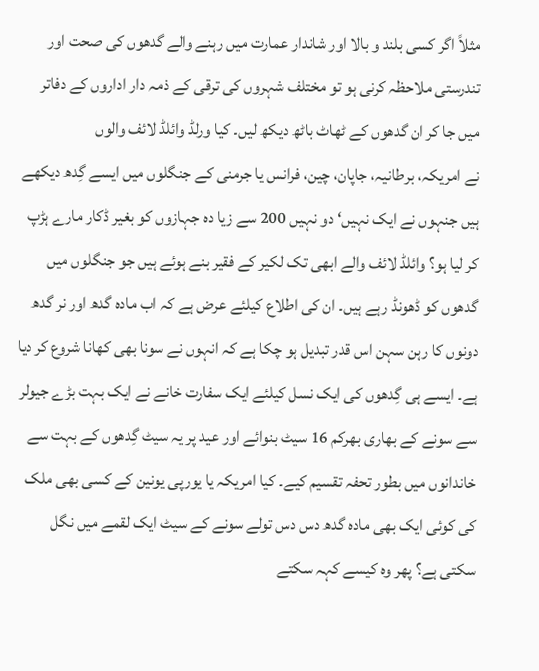مثلاً اگر کسی بلند و بالا اور شاندار عمارت میں رہنے والے گدھوں کی صحت اور تندرستی ملاحظہ کرنی ہو تو مختلف شہروں کی ترقی کے ذمہ دار اداروں کے دفاتر میں جا کر ان گدھوں کے ٹھاٹ باٹھ دیکھ لیں۔ کیا ورلڈ وائلڈ لائف والوں
نے امریکہ، برطانیہ، جاپان، چین، فرانس یا جرمنی کے جنگلوں میں ایسے گِدھ دیکھے ہیں جنہوں نے ایک نہیں‘ دو نہیں 200 سے زیا دہ جہازوں کو بغیر ڈکار مارے ہڑپ کر لیا ہو؟ وائلڈ لائف والے ابھی تک لکیر کے فقیر بنے ہوئے ہیں جو جنگلوں میں گدھوں کو ڈھونڈ رہے ہیں۔ ان کی اطلاع کیلئے عرض ہے کہ اب مادہ گدھ اور نر گدھ دونوں کا رہن سہن اس قدر تبدیل ہو چکا ہے کہ انہوں نے سونا بھی کھانا شروع کر دیا ہے۔ ایسے ہی گِدھوں کی ایک نسل کیلئے ایک سفارت خانے نے ایک بہت بڑے جیولر سے سونے کے بھاری بھرکم 16 سیٹ بنوائے اور عید پر یہ سیٹ گِدھوں کے بہت سے خاندانوں میں بطور تحفہ تقسیم کیے۔ کیا امریکہ یا یورپی یونین کے کسی بھی ملک کی کوئی ایک بھی مادہ گدھ دس دس تولے سونے کے سیٹ ایک لقمے میں نگل سکتی ہے؟ پھر وہ کیسے کہہ سکتے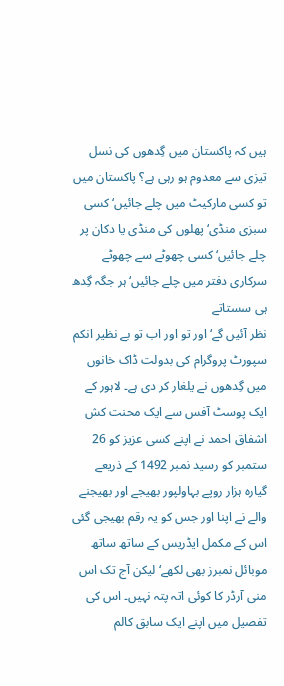ہیں کہ پاکستان میں گِدھوں کی نسل تیزی سے معدوم ہو رہی ہے؟ پاکستان میں تو کسی مارکیٹ میں چلے جائیں‘ کسی سبزی منڈی‘ پھلوں کی منڈی یا دکان پر چلے جائیں‘ کسی چھوٹے سے چھوٹے سرکاری دفتر میں چلے جائیں‘ ہر جگہ گِدھ ہی سستاتے
نظر آئیں گے‘ اور تو اور اب تو بے نظیر انکم سپورٹ پروگرام کی بدولت ڈاک خانوں میں گِدھوں نے یلغار کر دی ہے۔ لاہور کے ایک پوسٹ آفس سے ایک محنت کش اشفاق احمد نے اپنے کسی عزیز کو 26 ستمبر کو رسید نمبر 1492 کے ذریعے گیارہ ہزار روپے بہاولپور بھیجے اور بھیجنے والے نے اپنا اور جس کو یہ رقم بھیجی گئی اس کے مکمل ایڈریس کے ساتھ ساتھ موبائل نمبرز بھی لکھے‘ لیکن آج تک اس منی آرڈر کا کوئی اتہ پتہ نہیں۔ اس کی تفصیل میں اپنے ایک سابق کالم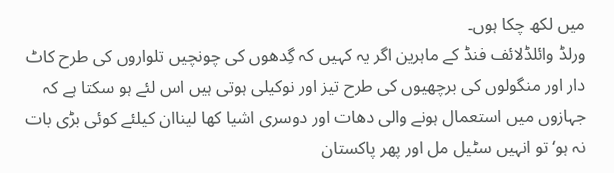میں لکھ چکا ہوں۔
ورلڈ وائلڈلائف فنڈ کے ماہرین اگر یہ کہیں کہ گِدھوں کی چونچیں تلواروں کی طرح کاٹ دار اور منگولوں کی برچھیوں کی طرح تیز اور نوکیلی ہوتی ہیں اس لئے ہو سکتا ہے کہ جہازوں میں استعمال ہونے والی دھات اور دوسری اشیا کھا لیناان کیلئے کوئی بڑی بات نہ ہو‘ تو انہیں سٹیل مل اور پھر پاکستان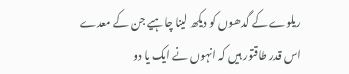ریلوے کے گدھوں کو دیکھ لینا چاہیے جن کے معدے اس قدر طاقتور ہیں کہ انہوں نے ایک یا دو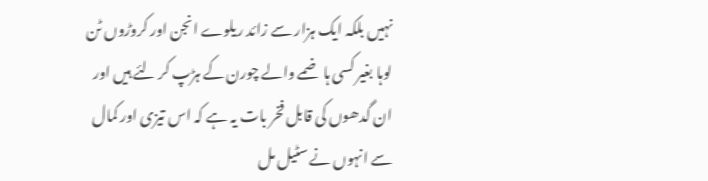نہیں بلکہ ایک ہزار سے زائد ریلوے انجن اور کروڑوں ٹن لوہا بغیر کسی ہاضمے والے چورن کے ہڑپ کر لئے ہیں اور ان گدھوں کی قابل فخر بات یہ ہے کہ اس تیزی اور کمال سے انہوں نے سٹیل مل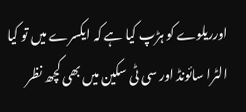اورریلوے کو ہڑپ کیا ہے کہ ایکسرے میں تو کیا الٹرا سائونڈ اور سی ٹی سکین میں بھی کچھ نظر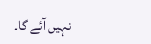نہیں آئے گا۔